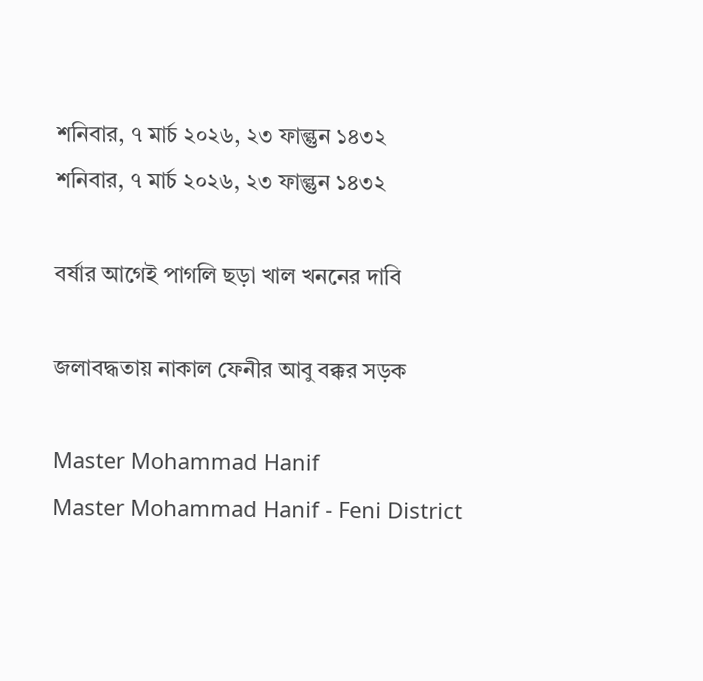শনিবার, ৭ মার্চ ২০২৬, ২৩ ফাল্গুন ১৪৩২
শনিবার, ৭ মার্চ ২০২৬, ২৩ ফাল্গুন ১৪৩২

বর্ষার আগেই পাগলি ছড়া খাল খননের দাবি

জলাবদ্ধতায় নাকাল ফেনীর আবু বক্কর সড়ক

Master Mohammad Hanif
Master Mohammad Hanif - Feni District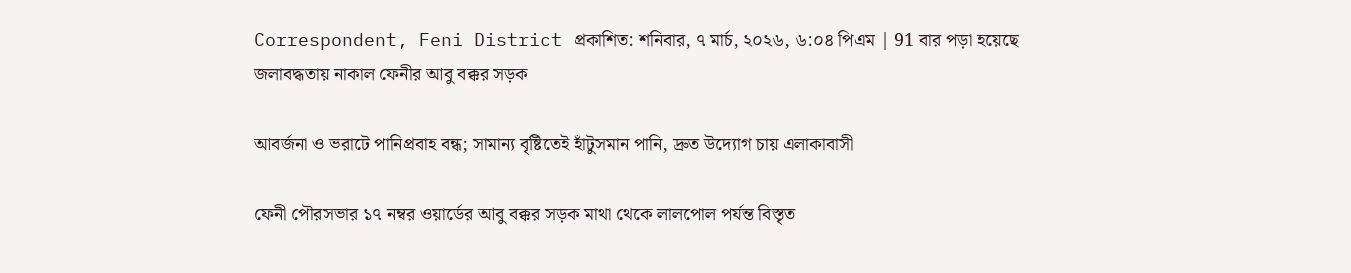Correspondent, Feni District প্রকাশিত: শনিবার, ৭ মার্চ, ২০২৬, ৬:০৪ পিএম | 91 বার পড়া হয়েছে
জলাবদ্ধতায় নাকাল ফেনীর আবু বক্কর সড়ক

আবর্জনা ও ভরাটে পানিপ্রবাহ বন্ধ; সামান্য বৃষ্টিতেই হাঁটুসমান পানি, দ্রুত উদ্যোগ চায় এলাকাবাসী

ফেনী পৌরসভার ১৭ নম্বর ওয়ার্ডের আবু বক্কর সড়ক মাথা থেকে লালপোল পর্যন্ত বিস্তৃত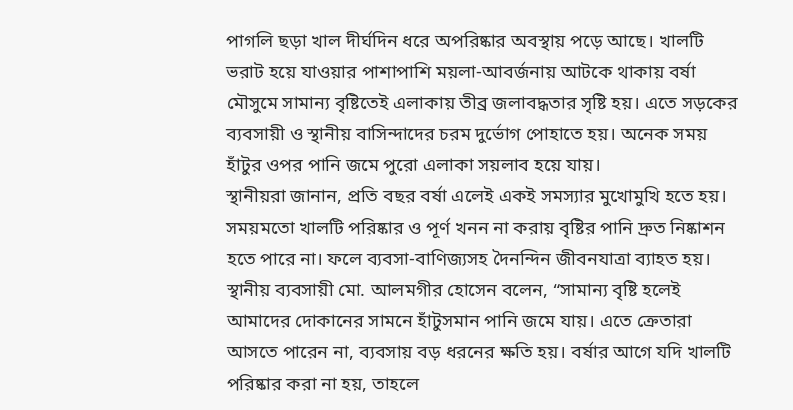পাগলি ছড়া খাল দীর্ঘদিন ধরে অপরিষ্কার অবস্থায় পড়ে আছে। খালটি ভরাট হয়ে যাওয়ার পাশাপাশি ময়লা-আবর্জনায় আটকে থাকায় বর্ষা মৌসুমে সামান্য বৃষ্টিতেই এলাকায় তীব্র জলাবদ্ধতার সৃষ্টি হয়। এতে সড়কের ব্যবসায়ী ও স্থানীয় বাসিন্দাদের চরম দুর্ভোগ পোহাতে হয়। অনেক সময় হাঁটুর ওপর পানি জমে পুরো এলাকা সয়লাব হয়ে যায়।
স্থানীয়রা জানান, প্রতি বছর বর্ষা এলেই একই সমস্যার মুখোমুখি হতে হয়। সময়মতো খালটি পরিষ্কার ও পূর্ণ খনন না করায় বৃষ্টির পানি দ্রুত নিষ্কাশন হতে পারে না। ফলে ব্যবসা-বাণিজ্যসহ দৈনন্দিন জীবনযাত্রা ব্যাহত হয়।
স্থানীয় ব্যবসায়ী মো. আলমগীর হোসেন বলেন, “সামান্য বৃষ্টি হলেই আমাদের দোকানের সামনে হাঁটুসমান পানি জমে যায়। এতে ক্রেতারা আসতে পারেন না, ব্যবসায় বড় ধরনের ক্ষতি হয়। বর্ষার আগে যদি খালটি পরিষ্কার করা না হয়, তাহলে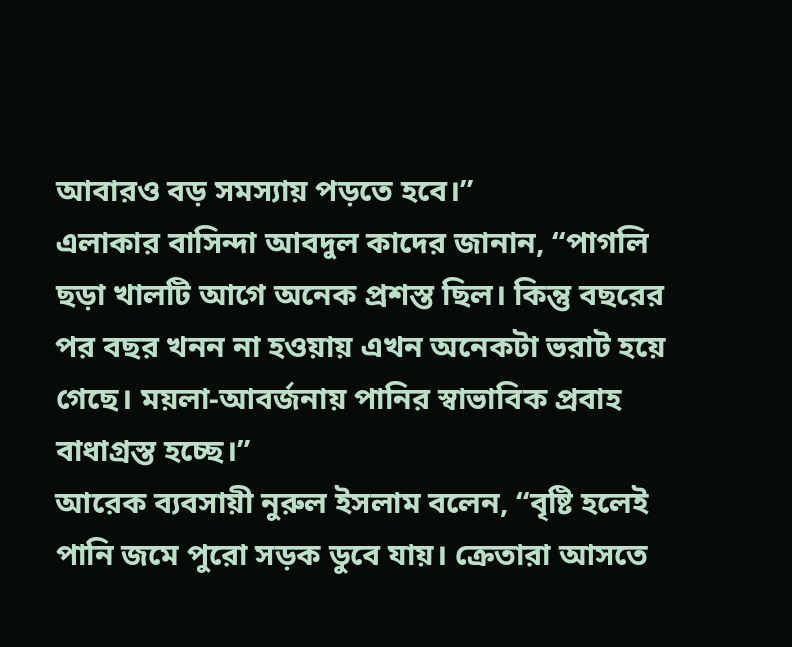আবারও বড় সমস্যায় পড়তে হবে।”
এলাকার বাসিন্দা আবদুল কাদের জানান, “পাগলি ছড়া খালটি আগে অনেক প্রশস্ত ছিল। কিন্তু বছরের পর বছর খনন না হওয়ায় এখন অনেকটা ভরাট হয়ে গেছে। ময়লা-আবর্জনায় পানির স্বাভাবিক প্রবাহ বাধাগ্রস্ত হচ্ছে।”
আরেক ব্যবসায়ী নুরুল ইসলাম বলেন, “বৃষ্টি হলেই পানি জমে পুরো সড়ক ডুবে যায়। ক্রেতারা আসতে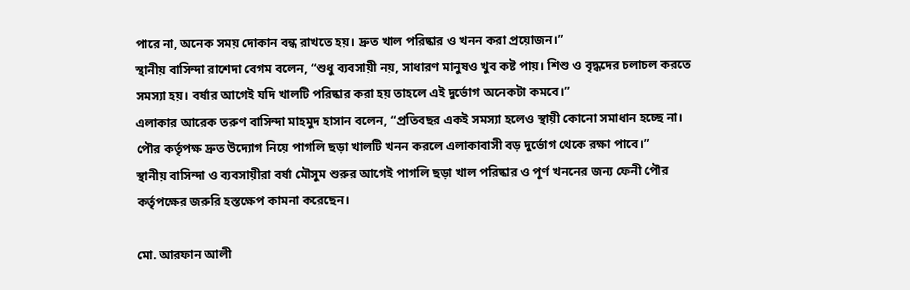পারে না, অনেক সময় দোকান বন্ধ রাখতে হয়। দ্রুত খাল পরিষ্কার ও খনন করা প্রয়োজন।”
স্থানীয় বাসিন্দা রাশেদা বেগম বলেন, “শুধু ব্যবসায়ী নয়, সাধারণ মানুষও খুব কষ্ট পায়। শিশু ও বৃদ্ধদের চলাচল করতে সমস্যা হয়। বর্ষার আগেই যদি খালটি পরিষ্কার করা হয় তাহলে এই দুর্ভোগ অনেকটা কমবে।”
এলাকার আরেক তরুণ বাসিন্দা মাহমুদ হাসান বলেন, “প্রতিবছর একই সমস্যা হলেও স্থায়ী কোনো সমাধান হচ্ছে না। পৌর কর্তৃপক্ষ দ্রুত উদ্যোগ নিয়ে পাগলি ছড়া খালটি খনন করলে এলাকাবাসী বড় দুর্ভোগ থেকে রক্ষা পাবে।”
স্থানীয় বাসিন্দা ও ব্যবসায়ীরা বর্ষা মৌসুম শুরুর আগেই পাগলি ছড়া খাল পরিষ্কার ও পূর্ণ খননের জন্য ফেনী পৌর কর্তৃপক্ষের জরুরি হস্তক্ষেপ কামনা করেছেন।

মো. আরফান আলী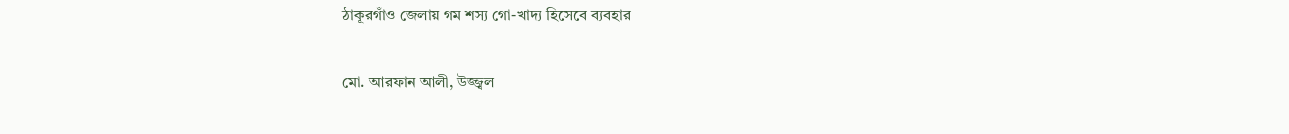ঠাকূরগাঁও জেলায় গম শস্য গো-খাদ্য হিসেবে ব্যবহার

মো. আরফান আলী, উজ্জ্বল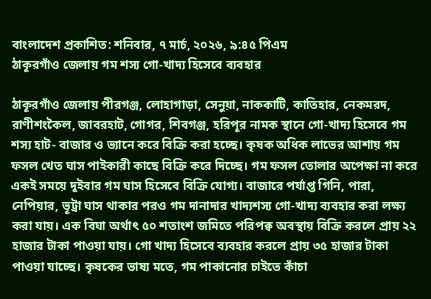বাংলাদেশ প্রকাশিত: শনিবার, ৭ মার্চ, ২০২৬, ৯:৪৫ পিএম
ঠাকূরগাঁও জেলায় গম শস্য গো-খাদ্য হিসেবে ব্যবহার

ঠাকূরগাঁও জেলায় পীরগঞ্জ, লোহাগাড়া, সেনুয়া, নাককাটি, কাতিহার, নেকমরদ, রাণীশংকৈল, জাবরহাট, গোগর, শিবগঞ্জ, হরিপূর নামক স্থানে গো-খাদ্য হিসেবে গম শস্য হাট- বাজার ও ভ্যানে করে বিক্রি করা হচ্ছে। কৃষক অধিক লাভের আশায় গম ফসল খেত ঘাস পাইকারী কাছে বিক্রি করে দিচ্ছে। গম ফসল তোলার অপেক্ষা না করে একই সময়ে দুইবার গম ঘাস হিসেবে বিক্রি যোগ্য। বাজারে পর্যাপ্ত গিনি, পারা, নেপিয়ার, ভূট্রা ঘাস থাকার পরও গম দানাদার খাদ্যশস্য গো-খাদ্য ব্যবহার করা লক্ষ্য করা যায়। এক বিঘা অর্থাৎ ৫০ শতাংশ জমিতে পরিপক্ব অবস্থায় বিক্রি করলে প্রায় ২২ হাজার টাকা পাওয়া যায়। গো খাদ্য হিসেবে ব্যবহার করলে প্রায় ৩৫ হাজার টাকা পাওয়া যাচ্ছে। কৃষকের ভাষ্য মতে, গম পাকানোর চাইতে কাঁচা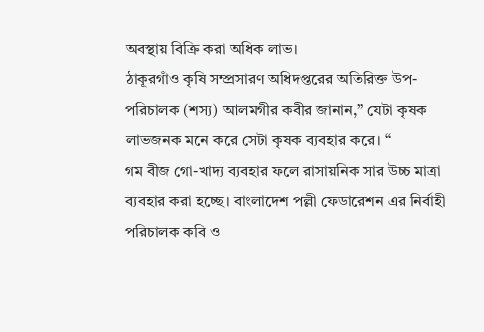অবস্থায় বিক্রি করা অধিক লাভ।
ঠাকূরগাঁও কৃষি সম্প্রসারণ অধিদপ্তরের অতিরিক্ত উপ-পরিচালক (শস্য) আলমগীর কবীর জানান,” যেটা কৃষক লাভজনক মনে করে সেটা কৃষক ব্যবহার করে। “
গম বীজ গো-খাদ্য ব্যবহার ফলে রাসায়নিক সার উচ্চ মাত্রা ব্যবহার করা হচ্ছে। বাংলাদেশ পল্লী ফেডারেশন এর নির্বাহী পরিচালক কবি ও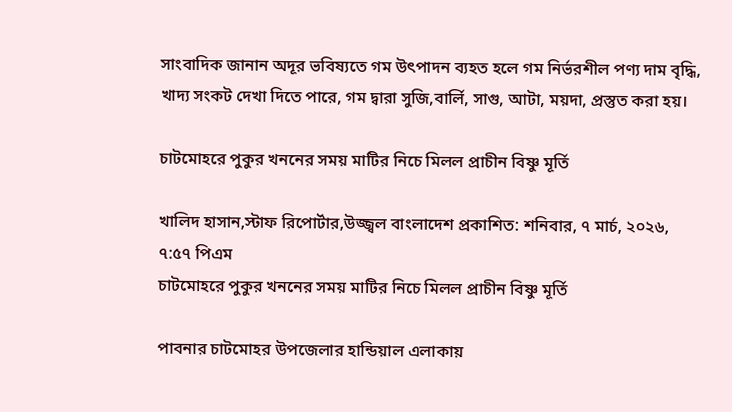সাংবাদিক জানান অদূর ভবিষ্যতে গম উৎপাদন ব্যহত হলে গম নির্ভরশীল পণ্য দাম বৃদ্ধি, খাদ্য সংকট দেখা দিতে পারে, গম দ্বারা সুজি,বার্লি, সাগু, আটা, ময়দা, প্রস্তুত করা হয়।

চাটমোহরে পুকুর খননের সময় মাটির নিচে মিলল প্রাচীন বিষ্ণু মূর্তি

খালিদ হাসান,স্টাফ রিপোর্টার,উজ্জ্বল বাংলাদেশ প্রকাশিত: শনিবার, ৭ মার্চ, ২০২৬, ৭:৫৭ পিএম
চাটমোহরে পুকুর খননের সময় মাটির নিচে মিলল প্রাচীন বিষ্ণু মূর্তি

পাবনার চাটমোহর উপজেলার হান্ডিয়াল এলাকায়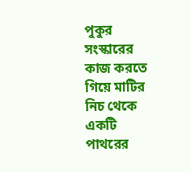পুকুর সংস্কারের কাজ করতে গিয়ে মাটির নিচ থেকে একটি পাথরের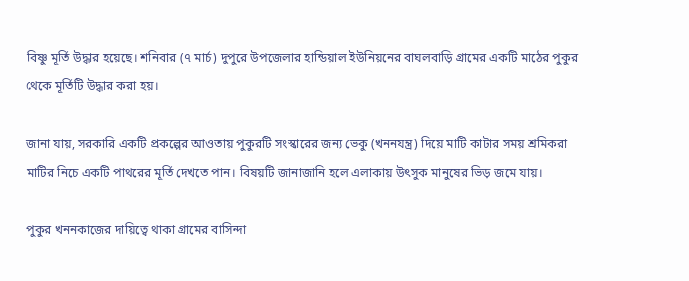বিষ্ণু মূর্তি উদ্ধার হয়েছে। শনিবার (৭ মার্চ) দুপুরে উপজেলার হান্ডিয়াল ইউনিয়নের বাঘলবাড়ি গ্রামের একটি মাঠের পুকুর থেকে মূর্তিটি উদ্ধার করা হয়।

জানা যায়, সরকারি একটি প্রকল্পের আওতায় পুকুরটি সংস্কারের জন্য ভেকু (খননযন্ত্র) দিয়ে মাটি কাটার সময় শ্রমিকরা মাটির নিচে একটি পাথরের মূর্তি দেখতে পান। বিষয়টি জানাজানি হলে এলাকায় উৎসুক মানুষের ভিড় জমে যায়।

পুকুর খননকাজের দায়িত্বে থাকা গ্রামের বাসিন্দা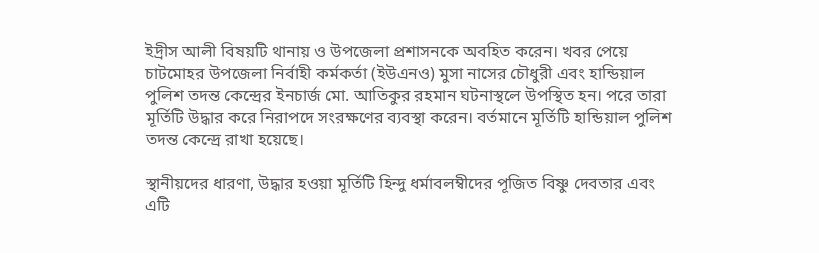ইদ্রীস আলী বিষয়টি থানায় ও উপজেলা প্রশাসনকে অবহিত করেন। খবর পেয়ে চাটমোহর উপজেলা নির্বাহী কর্মকর্তা (ইউএনও) মুসা নাসের চৌধুরী এবং হান্ডিয়াল পুলিশ তদন্ত কেন্দ্রের ইনচার্জ মো. আতিকুর রহমান ঘটনাস্থলে উপস্থিত হন। পরে তারা মূর্তিটি উদ্ধার করে নিরাপদে সংরক্ষণের ব্যবস্থা করেন। বর্তমানে মূর্তিটি হান্ডিয়াল পুলিশ তদন্ত কেন্দ্রে রাখা হয়েছে।

স্থানীয়দের ধারণা, উদ্ধার হওয়া মূর্তিটি হিন্দু ধর্মাবলম্বীদের পূজিত বিষ্ণু দেবতার এবং এটি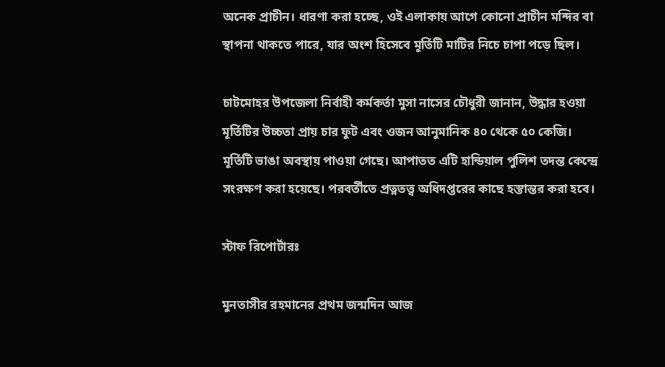অনেক প্রাচীন। ধারণা করা হচ্ছে, ওই এলাকায় আগে কোনো প্রাচীন মন্দির বা স্থাপনা থাকতে পারে, যার অংশ হিসেবে মূর্তিটি মাটির নিচে চাপা পড়ে ছিল।

চাটমোহর উপজেলা নির্বাহী কর্মকর্তা মুসা নাসের চৌধুরী জানান, উদ্ধার হওয়া মূর্তিটির উচ্চতা প্রায় চার ফুট এবং ওজন আনুমানিক ৪০ থেকে ৫০ কেজি। মূর্তিটি ভাঙা অবস্থায় পাওয়া গেছে। আপাতত এটি হান্ডিয়াল পুলিশ তদন্ত কেন্দ্রে সংরক্ষণ করা হয়েছে। পরবর্তীতে প্রত্নতত্ত্ব অধিদপ্তরের কাছে হস্তান্তর করা হবে।

স্টাফ রিপোর্টারঃ

মুনতাসীর রহমানের প্রথম জন্মদিন আজ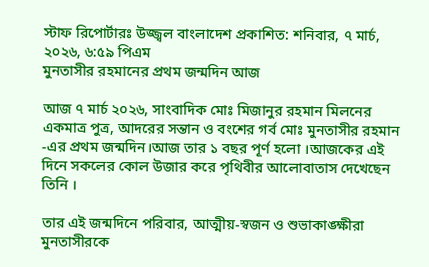স্টাফ রিপোর্টারঃ উজ্জ্বল বাংলাদেশ প্রকাশিত: শনিবার, ৭ মার্চ, ২০২৬, ৬:৫৯ পিএম
মুনতাসীর রহমানের প্রথম জন্মদিন আজ

আজ ৭ মার্চ ২০২৬, সাংবাদিক মোঃ মিজানুর রহমান মিলনের একমাত্র পুত্র, আদরের সন্তান ও বংশের গর্ব মোঃ মুনতাসীর রহমান -এর প্রথম জন্মদিন।আজ তার ১ বছর পূর্ণ হলো ।আজকের এই দিনে সকলের কোল উজার করে পৃথিবীর আলোবাতাস দেখেছেন তিনি ।

তার এই জন্মদিনে পরিবার, আত্মীয়-স্বজন ও শুভাকাঙ্ক্ষীরা মুনতাসীরকে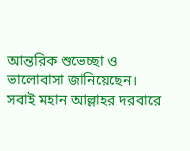আন্তরিক শুভেচ্ছা ও ভালোবাসা জানিয়েছেন। সবাই মহান আল্লাহর দরবারে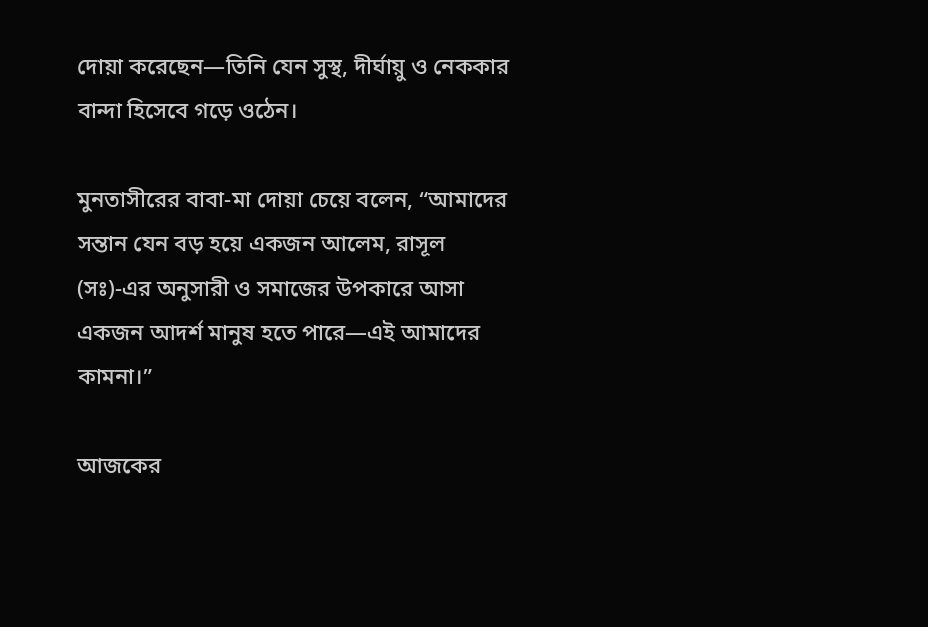দোয়া করেছেন—তিনি যেন সুস্থ, দীর্ঘায়ু ও নেককার বান্দা হিসেবে গড়ে ওঠেন।

মুনতাসীরের বাবা-মা দোয়া চেয়ে বলেন, “আমাদের সন্তান যেন বড় হয়ে একজন আলেম, রাসূল (সঃ)-এর অনুসারী ও সমাজের উপকারে আসা একজন আদর্শ মানুষ হতে পারে—এই আমাদের কামনা।”

আজকের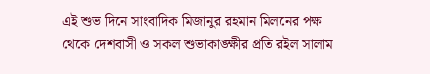এই শুভ দিনে সাংবাদিক মিজানুর রহমান মিলনের পক্ষ থেকে দেশবাসী ও সকল শুভাকাঙ্ক্ষীর প্রতি রইল সালাম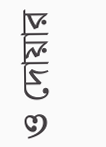ও দোয়ার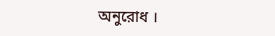অনুরোধ ।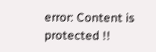error: Content is protected !!